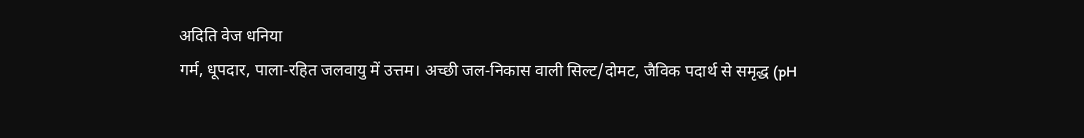अदिति वेज धनिया
गर्म, धूपदार, पाला‑रहित जलवायु में उत्तम। अच्छी जल‑निकास वाली सिल्ट/दोमट, जैविक पदार्थ से समृद्ध (pH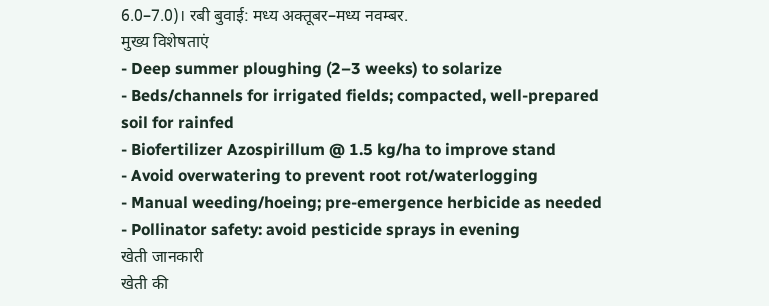6.0–7.0)। रबी बुवाई: मध्य अक्तूबर–मध्य नवम्बर.
मुख्य विशेषताएं
- Deep summer ploughing (2–3 weeks) to solarize
- Beds/channels for irrigated fields; compacted, well-prepared soil for rainfed
- Biofertilizer Azospirillum @ 1.5 kg/ha to improve stand
- Avoid overwatering to prevent root rot/waterlogging
- Manual weeding/hoeing; pre-emergence herbicide as needed
- Pollinator safety: avoid pesticide sprays in evening
खेती जानकारी
खेती की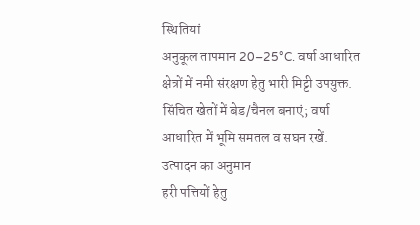स्थितियां
अनुकूल तापमान 20–25°C. वर्षा आधारित क्षेत्रों में नमी संरक्षण हेतु भारी मिट्टी उपयुक्त. सिंचित खेतों में बेड/चैनल बनाएं; वर्षा आधारित में भूमि समतल व सघन रखें.
उत्पादन का अनुमान
हरी पत्तियों हेतु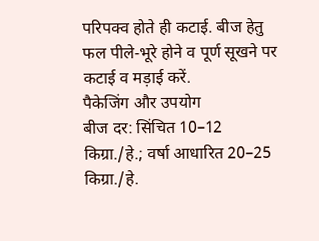परिपक्व होते ही कटाई. बीज हेतु फल पीले‑भूरे होने व पूर्ण सूखने पर कटाई व मड़ाई करें.
पैकेजिंग और उपयोग
बीज दर: सिंचित 10–12 किग्रा./हे.; वर्षा आधारित 20–25 किग्रा./हे.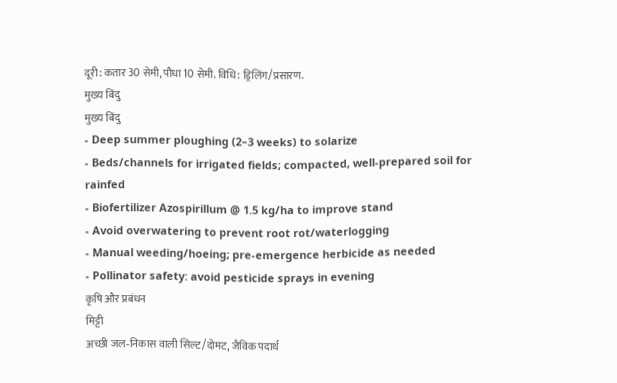दूरी: कतार 30 सेमी, पौधा 10 सेमी. विधि: ड्रिलिंग/प्रसारण.
मुख्य बिंदु
मुख्य बिंदु
- Deep summer ploughing (2–3 weeks) to solarize
- Beds/channels for irrigated fields; compacted, well-prepared soil for rainfed
- Biofertilizer Azospirillum @ 1.5 kg/ha to improve stand
- Avoid overwatering to prevent root rot/waterlogging
- Manual weeding/hoeing; pre-emergence herbicide as needed
- Pollinator safety: avoid pesticide sprays in evening
कृषि और प्रबंधन
मिट्टी
अच्छी जल‑निकास वाली सिल्ट/दोमट, जैविक पदार्थ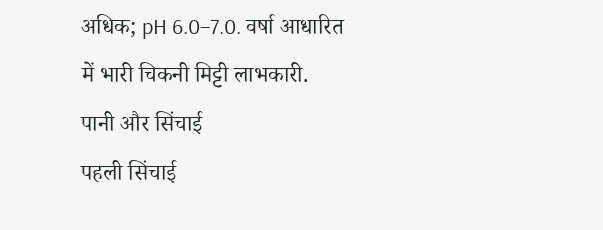अधिक; pH 6.0–7.0. वर्षा आधारित में भारी चिकनी मिट्टी लाभकारी.
पानी और सिंचाई
पहली सिंचाई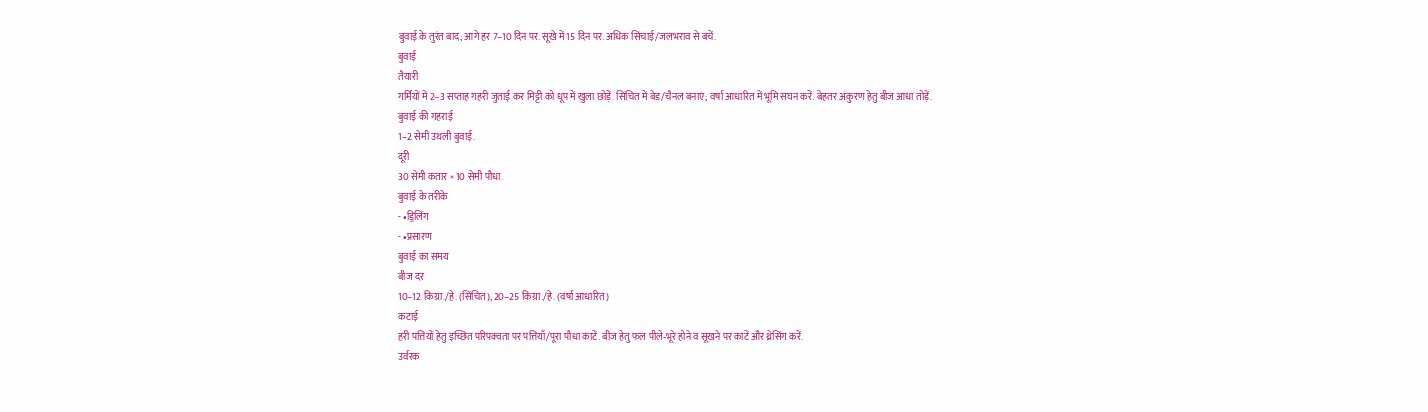बुवाई के तुरंत बाद; आगे हर 7–10 दिन पर. सूखे में 15 दिन पर. अधिक सिंचाई/जलभराव से बचें.
बुवाई
तैयारी
गर्मियों में 2–3 सप्ताह गहरी जुताई कर मिट्टी को धूप में खुला छोड़ें. सिंचित में बेड/चैनल बनाएं; वर्षा आधारित में भूमि सघन करें. बेहतर अंकुरण हेतु बीज आधा तोड़ें.
बुवाई की गहराई
1–2 सेमी उथली बुवाई.
दूरी
30 सेमी कतार × 10 सेमी पौधा.
बुवाई के तरीके
- •ड्रिलिंग
- •प्रसारण
बुवाई का समय
बीज दर
10–12 किग्रा./हे. (सिंचित), 20–25 किग्रा./हे. (वर्षा आधारित)
कटाई
हरी पत्तियों हेतु इच्छित परिपक्वता पर पत्तियाँ/पूरा पौधा काटें. बीज हेतु फल पीले‑भूरे होने व सूखने पर काटें और थ्रेसिंग करें.
उर्वरक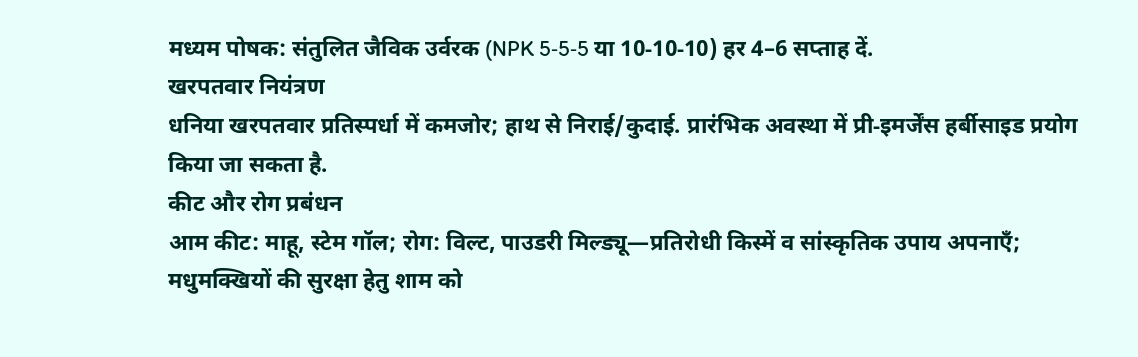मध्यम पोषक: संतुलित जैविक उर्वरक (NPK 5‑5‑5 या 10‑10‑10) हर 4–6 सप्ताह दें.
खरपतवार नियंत्रण
धनिया खरपतवार प्रतिस्पर्धा में कमजोर; हाथ से निराई/कुदाई. प्रारंभिक अवस्था में प्री‑इमर्जेंस हर्बीसाइड प्रयोग किया जा सकता है.
कीट और रोग प्रबंधन
आम कीट: माहू, स्टेम गॉल; रोग: विल्ट, पाउडरी मिल्ड्यू—प्रतिरोधी किस्में व सांस्कृतिक उपाय अपनाएँ; मधुमक्खियों की सुरक्षा हेतु शाम को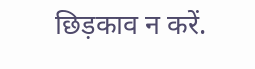छिड़काव न करें.